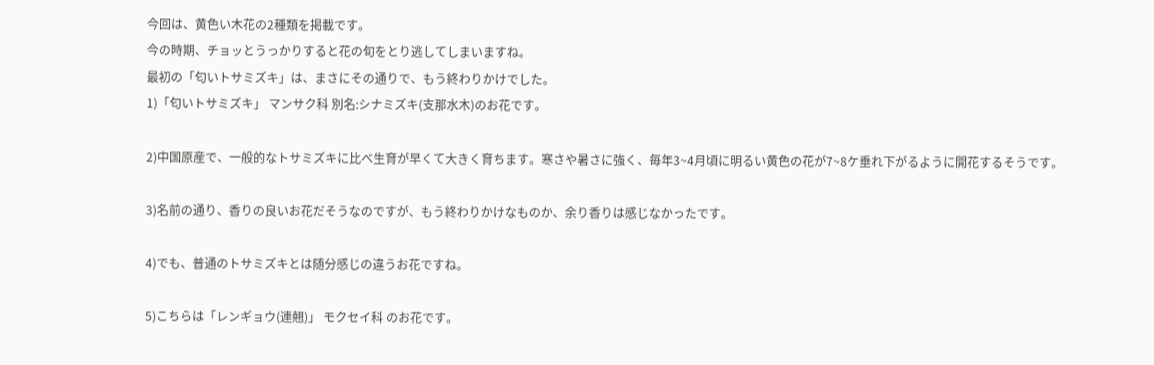今回は、黄色い木花の2種類を掲載です。
今の時期、チョッとうっかりすると花の旬をとり逃してしまいますね。
最初の「匂いトサミズキ」は、まさにその通りで、もう終わりかけでした。
1)「匂いトサミズキ」 マンサク科 別名:シナミズキ(支那水木)のお花です。

2)中国原産で、一般的なトサミズキに比べ生育が早くて大きく育ちます。寒さや暑さに強く、毎年3~4月頃に明るい黄色の花が7~8ケ垂れ下がるように開花するそうです。

3)名前の通り、香りの良いお花だそうなのですが、もう終わりかけなものか、余り香りは感じなかったです。

4)でも、普通のトサミズキとは随分感じの違うお花ですね。

5)こちらは「レンギョウ(連翹)」 モクセイ科 のお花です。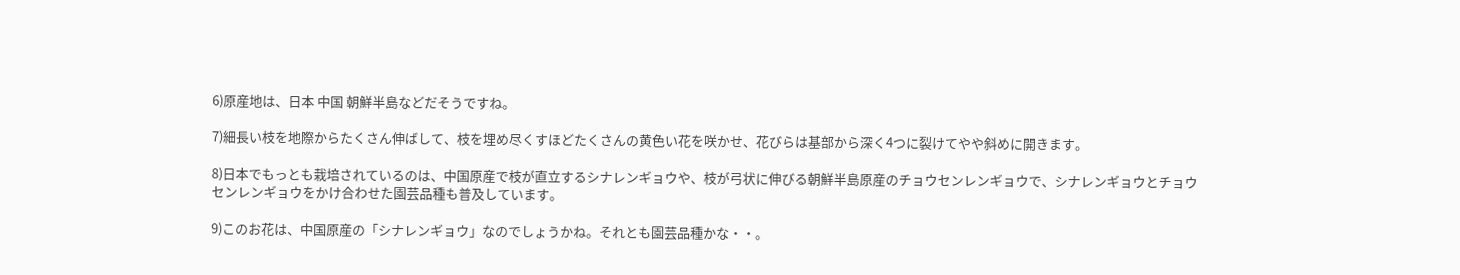6)原産地は、日本 中国 朝鮮半島などだそうですね。

7)細長い枝を地際からたくさん伸ばして、枝を埋め尽くすほどたくさんの黄色い花を咲かせ、花びらは基部から深く4つに裂けてやや斜めに開きます。

8)日本でもっとも栽培されているのは、中国原産で枝が直立するシナレンギョウや、枝が弓状に伸びる朝鮮半島原産のチョウセンレンギョウで、シナレンギョウとチョウセンレンギョウをかけ合わせた園芸品種も普及しています。

9)このお花は、中国原産の「シナレンギョウ」なのでしょうかね。それとも園芸品種かな・・。